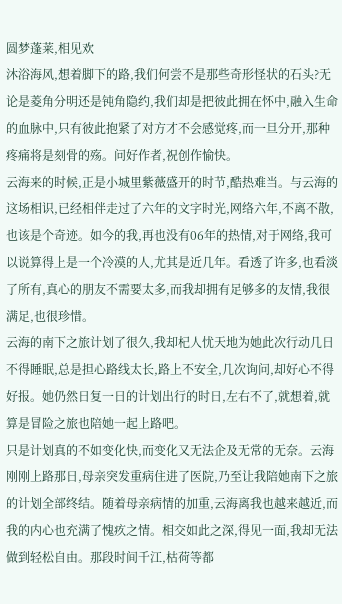圆梦蓬莱,相见欢
沐浴海风,想着脚下的路,我们何尝不是那些奇形怪状的石头?无论是菱角分明还是钝角隐约,我们却是把彼此拥在怀中,融入生命的血脉中,只有彼此抱紧了对方才不会感觉疼,而一旦分开,那种疼痛将是刻骨的殇。问好作者,祝创作愉快。
云海来的时候,正是小城里紫薇盛开的时节,酷热难当。与云海的这场相识,已经相伴走过了六年的文字时光,网络六年,不离不散,也该是个奇迹。如今的我,再也没有06年的热情,对于网络,我可以说算得上是一个冷漠的人,尤其是近几年。看透了许多,也看淡了所有,真心的朋友不需要太多,而我却拥有足够多的友情,我很满足,也很珍惜。
云海的南下之旅计划了很久,我却杞人忧天地为她此次行动几日不得睡眠,总是担心路线太长,路上不安全,几次询问,却好心不得好报。她仍然日复一日的计划出行的时日,左右不了,就想着,就算是冒险之旅也陪她一起上路吧。
只是计划真的不如变化快,而变化又无法企及无常的无奈。云海刚刚上路那日,母亲突发重病住进了医院,乃至让我陪她南下之旅的计划全部终结。随着母亲病情的加重,云海离我也越来越近,而我的内心也充满了愧疚之情。相交如此之深,得见一面,我却无法做到轻松自由。那段时间千江,枯荷等都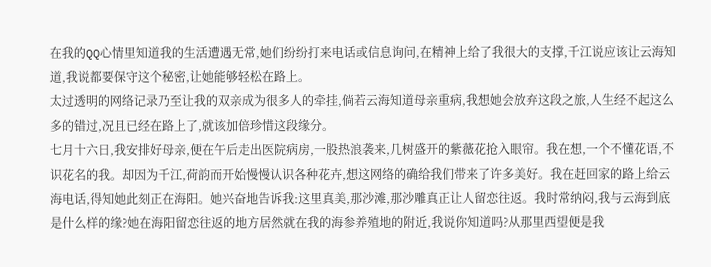在我的QQ心情里知道我的生活遭遇无常,她们纷纷打来电话或信息询问,在精神上给了我很大的支撑,千江说应该让云海知道,我说都要保守这个秘密,让她能够轻松在路上。
太过透明的网络记录乃至让我的双亲成为很多人的牵挂,倘若云海知道母亲重病,我想她会放弃这段之旅,人生经不起这么多的错过,况且已经在路上了,就该加倍珍惜这段缘分。
七月十六日,我安排好母亲,便在午后走出医院病房,一股热浪袭来,几树盛开的紫薇花抢入眼帘。我在想,一个不懂花语,不识花名的我。却因为千江,荷韵而开始慢慢认识各种花卉,想这网络的确给我们带来了许多美好。我在赶回家的路上给云海电话,得知她此刻正在海阳。她兴奋地告诉我:这里真美,那沙滩,那沙雕真正让人留恋往返。我时常纳闷,我与云海到底是什么样的缘?她在海阳留恋往返的地方居然就在我的海参养殖地的附近,我说你知道吗?从那里西望便是我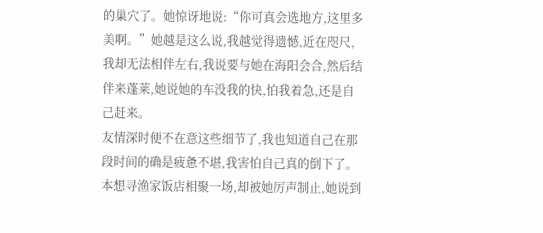的巢穴了。她惊讶地说:“你可真会选地方,这里多美啊。”她越是这么说,我越觉得遗憾,近在咫尺,我却无法相伴左右,我说要与她在海阳会合,然后结伴来蓬莱,她说她的车没我的快,怕我着急,还是自己赶来。
友情深时便不在意这些细节了,我也知道自己在那段时间的确是疲惫不堪,我害怕自己真的倒下了。本想寻渔家饭店相聚一场,却被她厉声制止,她说到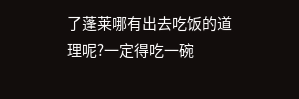了蓬莱哪有出去吃饭的道理呢?一定得吃一碗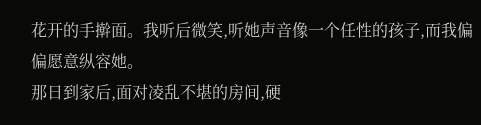花开的手擀面。我听后微笑,听她声音像一个任性的孩子,而我偏偏愿意纵容她。
那日到家后,面对凌乱不堪的房间,硬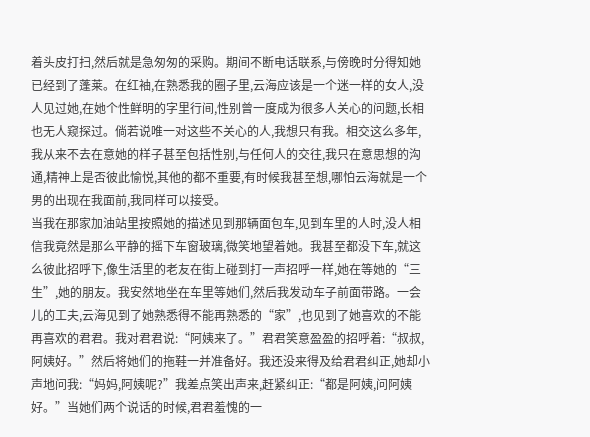着头皮打扫,然后就是急匆匆的采购。期间不断电话联系,与傍晚时分得知她已经到了蓬莱。在红袖,在熟悉我的圈子里,云海应该是一个迷一样的女人,没人见过她,在她个性鲜明的字里行间,性别曾一度成为很多人关心的问题,长相也无人窥探过。倘若说唯一对这些不关心的人,我想只有我。相交这么多年,我从来不去在意她的样子甚至包括性别,与任何人的交往,我只在意思想的沟通,精神上是否彼此愉悦,其他的都不重要,有时候我甚至想,哪怕云海就是一个男的出现在我面前,我同样可以接受。
当我在那家加油站里按照她的描述见到那辆面包车,见到车里的人时,没人相信我竟然是那么平静的摇下车窗玻璃,微笑地望着她。我甚至都没下车,就这么彼此招呼下,像生活里的老友在街上碰到打一声招呼一样,她在等她的“三生”,她的朋友。我安然地坐在车里等她们,然后我发动车子前面带路。一会儿的工夫,云海见到了她熟悉得不能再熟悉的“家”,也见到了她喜欢的不能再喜欢的君君。我对君君说:“阿姨来了。”君君笑意盈盈的招呼着:“叔叔,阿姨好。”然后将她们的拖鞋一并准备好。我还没来得及给君君纠正,她却小声地问我:“妈妈,阿姨呢?”我差点笑出声来,赶紧纠正:“都是阿姨,问阿姨好。”当她们两个说话的时候,君君羞愧的一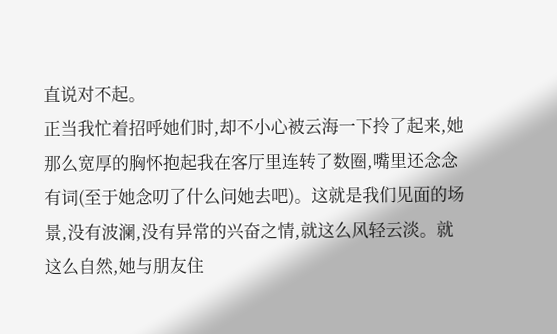直说对不起。
正当我忙着招呼她们时,却不小心被云海一下拎了起来,她那么宽厚的胸怀抱起我在客厅里连转了数圈,嘴里还念念有词(至于她念叨了什么问她去吧)。这就是我们见面的场景,没有波澜,没有异常的兴奋之情,就这么风轻云淡。就这么自然,她与朋友住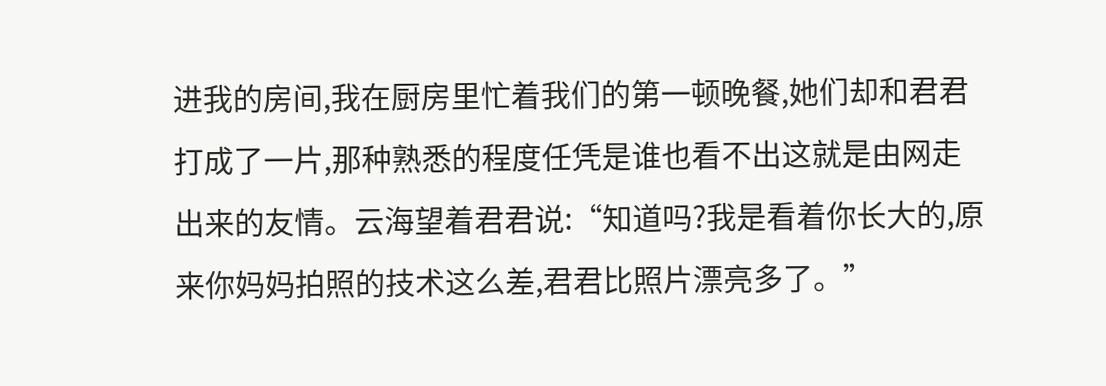进我的房间,我在厨房里忙着我们的第一顿晚餐,她们却和君君打成了一片,那种熟悉的程度任凭是谁也看不出这就是由网走出来的友情。云海望着君君说:“知道吗?我是看着你长大的,原来你妈妈拍照的技术这么差,君君比照片漂亮多了。”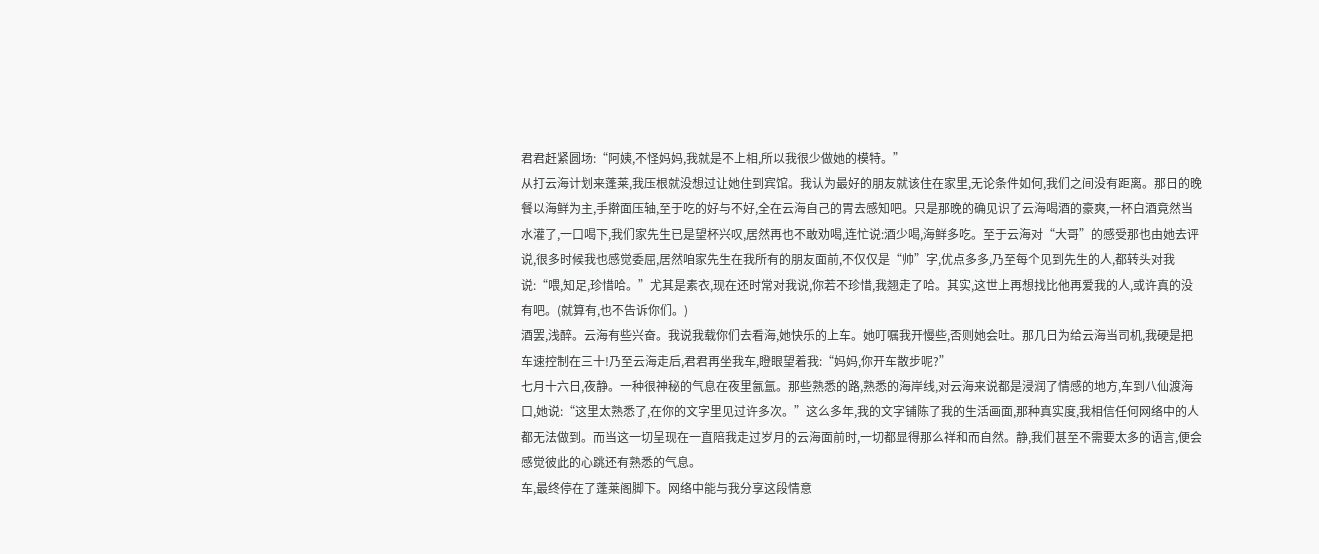君君赶紧圆场:“阿姨,不怪妈妈,我就是不上相,所以我很少做她的模特。”
从打云海计划来蓬莱,我压根就没想过让她住到宾馆。我认为最好的朋友就该住在家里,无论条件如何,我们之间没有距离。那日的晚餐以海鲜为主,手擀面压轴,至于吃的好与不好,全在云海自己的胃去感知吧。只是那晚的确见识了云海喝酒的豪爽,一杯白酒竟然当水灌了,一口喝下,我们家先生已是望杯兴叹,居然再也不敢劝喝,连忙说:酒少喝,海鲜多吃。至于云海对“大哥”的感受那也由她去评说,很多时候我也感觉委屈,居然咱家先生在我所有的朋友面前,不仅仅是“帅”字,优点多多,乃至每个见到先生的人,都转头对我说:“喂,知足,珍惜哈。”尤其是素衣,现在还时常对我说,你若不珍惜,我翘走了哈。其实,这世上再想找比他再爱我的人,或许真的没有吧。(就算有,也不告诉你们。)
酒罢,浅醉。云海有些兴奋。我说我载你们去看海,她快乐的上车。她叮嘱我开慢些,否则她会吐。那几日为给云海当司机,我硬是把车速控制在三十!乃至云海走后,君君再坐我车,瞪眼望着我:“妈妈,你开车散步呢?”
七月十六日,夜静。一种很神秘的气息在夜里氤氲。那些熟悉的路,熟悉的海岸线,对云海来说都是浸润了情感的地方,车到八仙渡海口,她说:“这里太熟悉了,在你的文字里见过许多次。”这么多年,我的文字铺陈了我的生活画面,那种真实度,我相信任何网络中的人都无法做到。而当这一切呈现在一直陪我走过岁月的云海面前时,一切都显得那么祥和而自然。静,我们甚至不需要太多的语言,便会感觉彼此的心跳还有熟悉的气息。
车,最终停在了蓬莱阁脚下。网络中能与我分享这段情意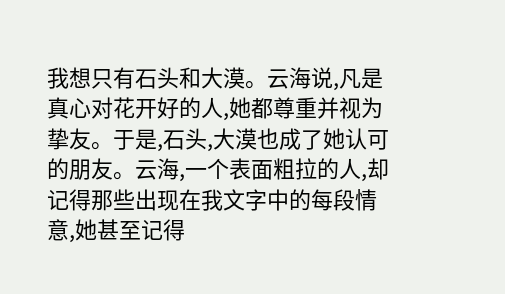我想只有石头和大漠。云海说,凡是真心对花开好的人,她都尊重并视为挚友。于是,石头,大漠也成了她认可的朋友。云海,一个表面粗拉的人,却记得那些出现在我文字中的每段情意,她甚至记得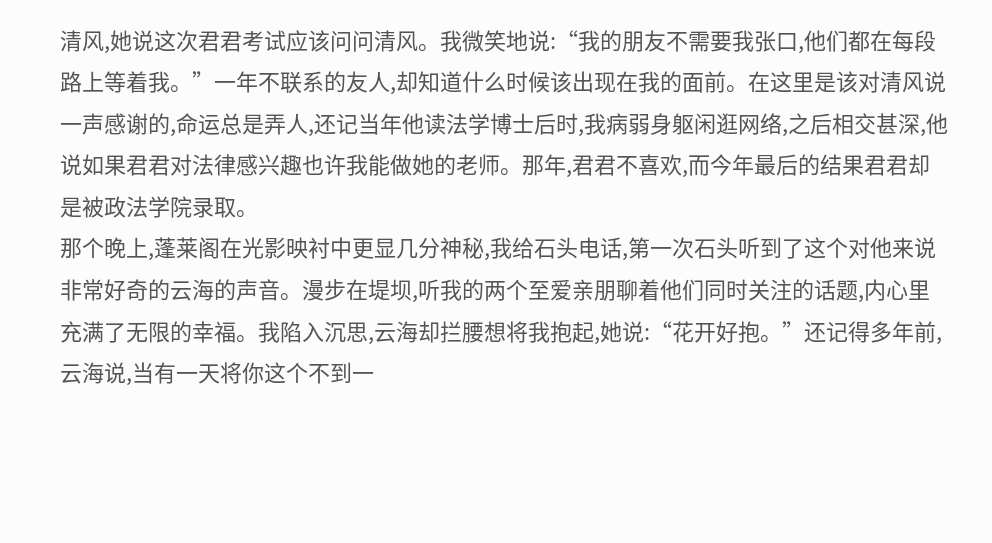清风,她说这次君君考试应该问问清风。我微笑地说:“我的朋友不需要我张口,他们都在每段路上等着我。”一年不联系的友人,却知道什么时候该出现在我的面前。在这里是该对清风说一声感谢的,命运总是弄人,还记当年他读法学博士后时,我病弱身躯闲逛网络,之后相交甚深,他说如果君君对法律感兴趣也许我能做她的老师。那年,君君不喜欢,而今年最后的结果君君却是被政法学院录取。
那个晚上,蓬莱阁在光影映衬中更显几分神秘,我给石头电话,第一次石头听到了这个对他来说非常好奇的云海的声音。漫步在堤坝,听我的两个至爱亲朋聊着他们同时关注的话题,内心里充满了无限的幸福。我陷入沉思,云海却拦腰想将我抱起,她说:“花开好抱。”还记得多年前,云海说,当有一天将你这个不到一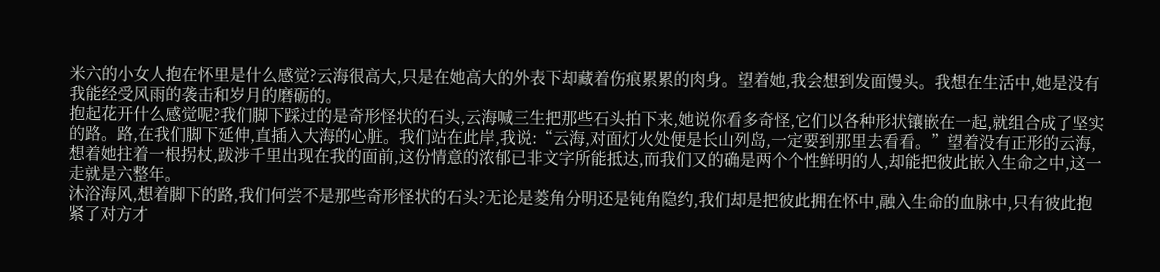米六的小女人抱在怀里是什么感觉?云海很高大,只是在她高大的外表下却藏着伤痕累累的肉身。望着她,我会想到发面馒头。我想在生活中,她是没有我能经受风雨的袭击和岁月的磨砺的。
抱起花开什么感觉呢?我们脚下踩过的是奇形怪状的石头,云海喊三生把那些石头拍下来,她说你看多奇怪,它们以各种形状镶嵌在一起,就组合成了坚实的路。路,在我们脚下延伸,直插入大海的心脏。我们站在此岸,我说:“云海,对面灯火处便是长山列岛,一定要到那里去看看。”望着没有正形的云海,想着她拄着一根拐杖,跋涉千里出现在我的面前,这份情意的浓郁已非文字所能抵达,而我们又的确是两个个性鲜明的人,却能把彼此嵌入生命之中,这一走就是六整年。
沐浴海风,想着脚下的路,我们何尝不是那些奇形怪状的石头?无论是菱角分明还是钝角隐约,我们却是把彼此拥在怀中,融入生命的血脉中,只有彼此抱紧了对方才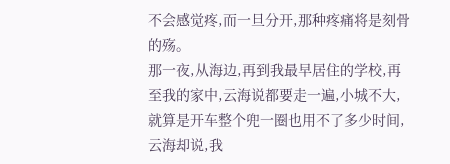不会感觉疼,而一旦分开,那种疼痛将是刻骨的殇。
那一夜,从海边,再到我最早居住的学校,再至我的家中,云海说都要走一遍,小城不大,就算是开车整个兜一圈也用不了多少时间,云海却说,我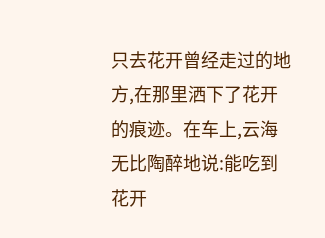只去花开曾经走过的地方,在那里洒下了花开的痕迹。在车上,云海无比陶醉地说:能吃到花开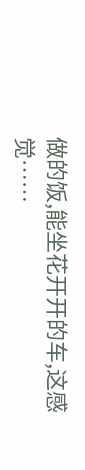做的饭,能坐花开开的车,这感觉……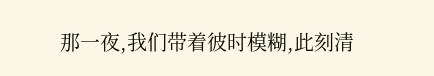那一夜,我们带着彼时模糊,此刻清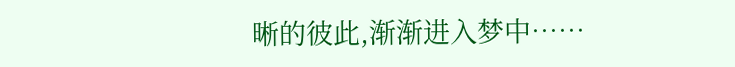晰的彼此,渐渐进入梦中……